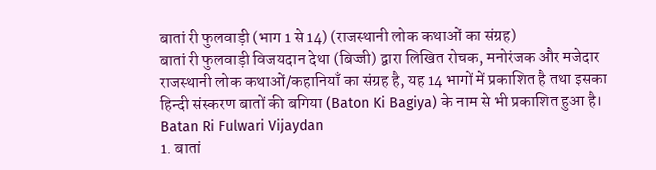बातां री फुलवाड़ी (भाग 1 से 14) (राजस्थानी लोक कथाओं का संग्रह)
बातां री फुलवाड़ी विजयदान देथा (बिज्जी) द्वारा लिखित रोचक, मनोरंजक और मजेदार राजस्थानी लोक कथाओं/कहानियाँ का संग्रह है, यह 14 भागों में प्रकाशित है तथा इसका हिन्दी संस्करण बातों की बगिया (Baton Ki Bagiya) के नाम से भी प्रकाशित हुआ है। Batan Ri Fulwari Vijaydan
1. बातां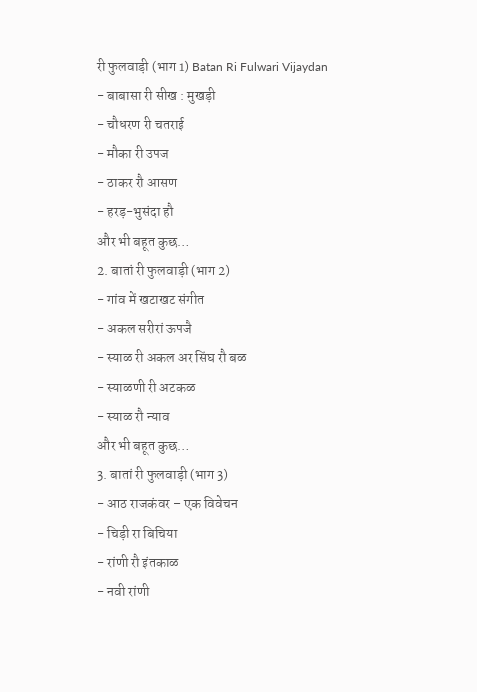री फुलवाड़ी (भाग 1) Batan Ri Fulwari Vijaydan
- बाबासा री सीख : मुखड़ी
- चौधरण री चतराई
- मौका री उपज
- ठाकर रौ आसण
- हरड़-भुसंदा हौ
और भी बहूत कुछ…
2. बातां री फुलवाड़ी (भाग 2)
- गांव में खटाखट संगीत
- अकल सरीरां ऊपजै
- स्याळ री अकल अर सिंघ रौ बळ
- स्याळणी री अटकळ
- स्याळ रौ न्याव
और भी बहूत कुछ…
3. बातां री फुलवाड़ी (भाग 3)
- आठ राजकंवर – एक विवेचन
- चिड़ी रा बिचिया
- रांणी रौ इंतकाळ
- नवी रांणी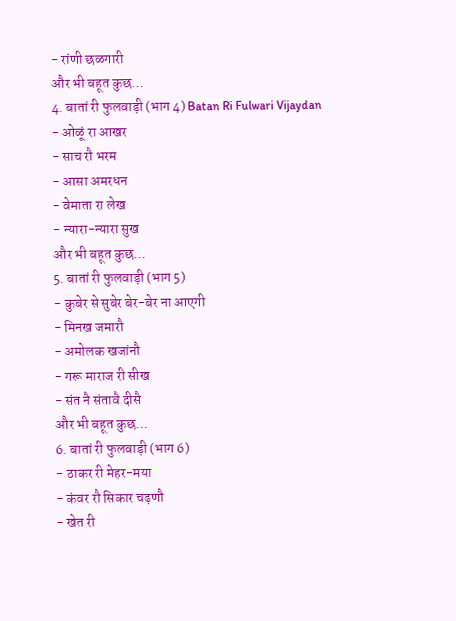- रांणी छळगारी
और भी बहूत कुछ…
4. बातां री फुलवाड़ी (भाग 4) Batan Ri Fulwari Vijaydan
- ओळूं रा आखर
- साच रौ भरम
- आसा अमरधन
- वेमाता रा लेख
- न्यारा-न्यारा सुख
और भी बहूत कुछ…
5. बातां री फुलवाड़ी (भाग 5)
- कुबेर से सुबेर बेर-बेर ना आएगी
- मिनख जमारौ
- अमोलक खजांनौ
- गरू माराज री सीख
- संत नै संतावै दीसै
और भी बहूत कुछ…
6. बातां री फुलवाड़ी (भाग 6)
- ठाकर री मेहर-मया
- कंवर रौ सिकार चढ़णौ
- खेत री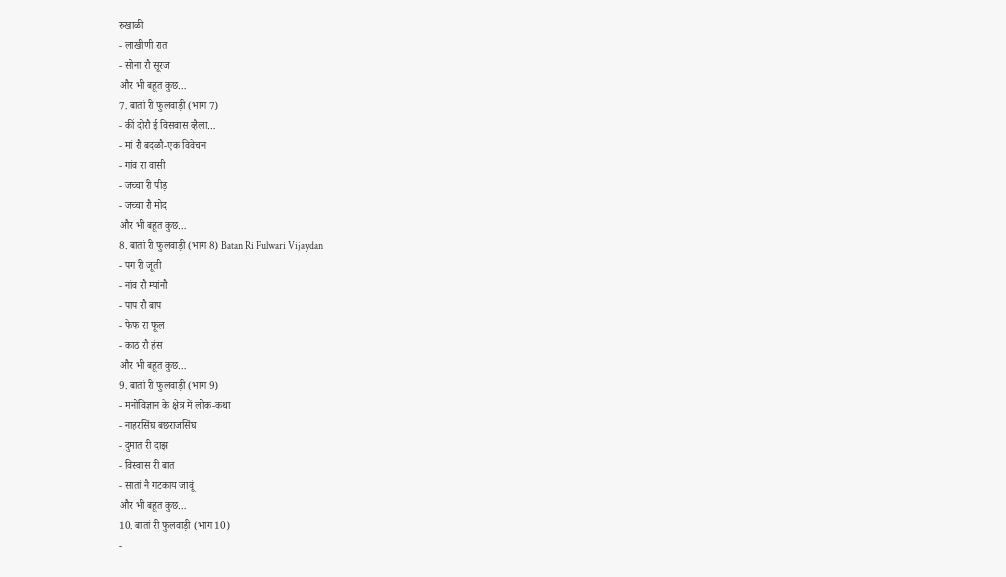रुखाळी
- लाखीणी रात
- सोना रौ सूरज
और भी बहूत कुछ…
7. बातां री फुलवाड़ी (भाग 7)
- कीं दोरौ ई विसवास व्हैला…
- मां रौ बदळौ-एक विवेचन
- गांव रा वासी
- जच्चा री पीड़
- जच्चा रौ मोद
और भी बहूत कुछ…
8. बातां री फुलवाड़ी (भाग 8) Batan Ri Fulwari Vijaydan
- पग री जूती
- नांव रौ म्यांनौ
- पाप रौ बाप
- फेफ रा फूल
- काठ रौ हंस
और भी बहूत कुछ…
9. बातां री फुलवाड़ी (भाग 9)
- मनोविज्ञान के क्षेत्र में लोक-कथा
- नाहरसिंघ बछराजसिंघ
- दुमात री दाझ
- विस्वास री बात
- सातां नै गटकाय जावूं
और भी बहूत कुछ…
10. बातां री फुलवाड़ी (भाग 10)
-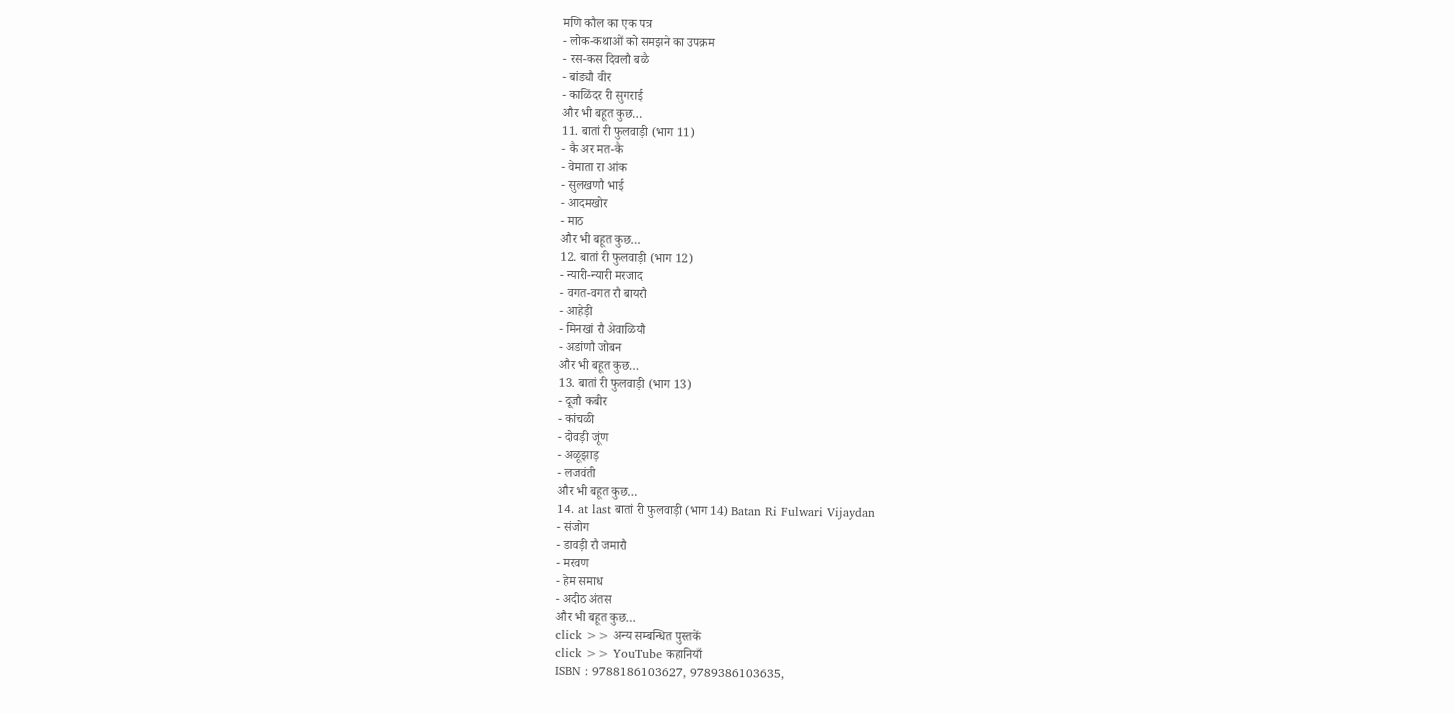मणि कौल का एक पत्र
- लोक-कथाओं को समझने का उपक्रम
- रस-कस दिवलौ बळै
- बांड्यौ वीर
- काळिंदर री सुगराई
और भी बहूत कुछ…
11. बातां री फुलवाड़ी (भाग 11)
- कै अर मत-कै
- वेमाता रा आंक
- सुलखणौ भाई
- आदमखोर
- माठ
और भी बहूत कुछ…
12. बातां री फुलवाड़ी (भाग 12)
- न्यारी-न्यारी मरजाद
- वगत-वगत रौ बायरौ
- आहेड़ी
- मिनखां रौ अेवाळियौ
- अडांणौ जोबन
और भी बहूत कुछ…
13. बातां री फुलवाड़ी (भाग 13)
- दूजौ कबीर
- कांचळी
- दोवड़ी जूंण
- अळूझाड़
- लजवंती
और भी बहूत कुछ…
14. at last बातां री फुलवाड़ी (भाग 14) Batan Ri Fulwari Vijaydan
- संजोग
- डावड़ी रौ जमारौ
- मरवण
- हेम समाध
- अदीठ अंतस
और भी बहूत कुछ…
click >> अन्य सम्बन्धित पुस्तकें
click >> YouTube कहानियाँ
ISBN : 9788186103627, 9789386103635,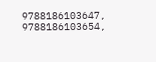9788186103647, 9788186103654,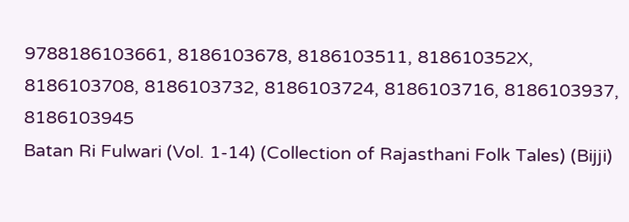9788186103661, 8186103678, 8186103511, 818610352X, 8186103708, 8186103732, 8186103724, 8186103716, 8186103937, 8186103945
Batan Ri Fulwari (Vol. 1-14) (Collection of Rajasthani Folk Tales) (Bijji)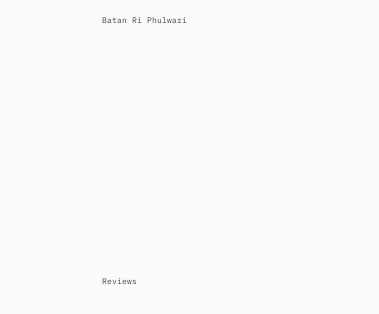Batan Ri Phulwari




























Reviews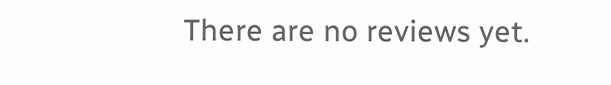There are no reviews yet.